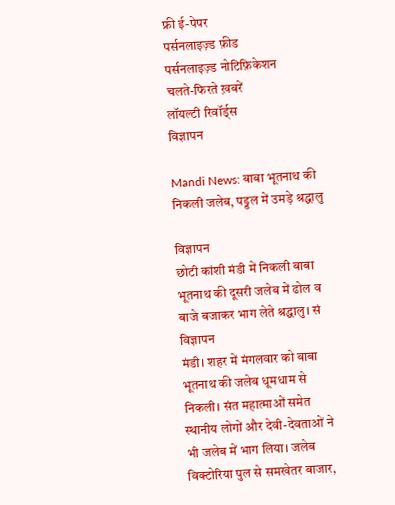फ्री ई-पेपर
पर्सनलाइज़्ड फ़ीड
पर्सनलाइज़्ड नोटिफ़िकेशन
चलते-फिरते ख़बरें
लॉयल्टी रिवॉर्ड्स
विज्ञापन

Mandi News: बाबा भूतनाथ की निकली जलेब, पड्डल में उमड़े श्रद्धालु

विज्ञापन
छोटी कांशी मंडी में निकली बाबा भूतनाथ की दूसरी जलेब में ढोल व बाजे बजाकर भाग लेते श्रद्धालु। सं
विज्ञापन
मंडी। शहर में मंगलवार को बाबा भूतनाथ की जलेब धूमधाम से निकली। संत महात्माओं समेत स्थानीय लोगों और देवी-देवताओं ने भी जलेब में भाग लिया। जलेब विक्टोरिया पुल से समखेतर बाजार,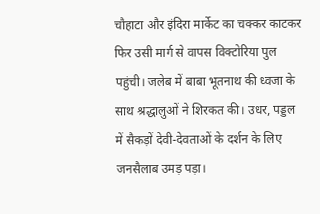चौहाटा और इंदिरा मार्केट का चक्कर काटकर फिर उसी मार्ग से वापस विक्टोरिया पुल पहुंची। जलेब में बाबा भूतनाथ की ध्वजा के साथ श्रद्धालुओं ने शिरकत की। उधर, पड्डल में सैकड़ों देवी-देवताओं के दर्शन के लिए जनसैलाब उमड़ पड़ा।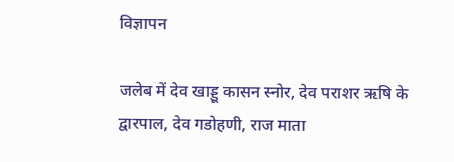विज्ञापन

जलेब में देव खाड्डू कासन स्नोर, देव पराशर ऋषि के द्वारपाल, देव गडोहणी, राज माता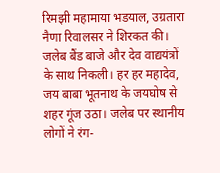रिमझी महामाया भडयाल, उग्रतारा नैणा रिवालसर ने शिरकत की। जलेब बैंड बाजे और देव वाद्ययंत्रों के साथ निकली। हर हर महादेव, जय बाबा भूतनाथ के जयघोष से शहर गूंज उठा। जलेब पर स्थानीय लोगों ने रंग-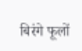बिरंगे फूलों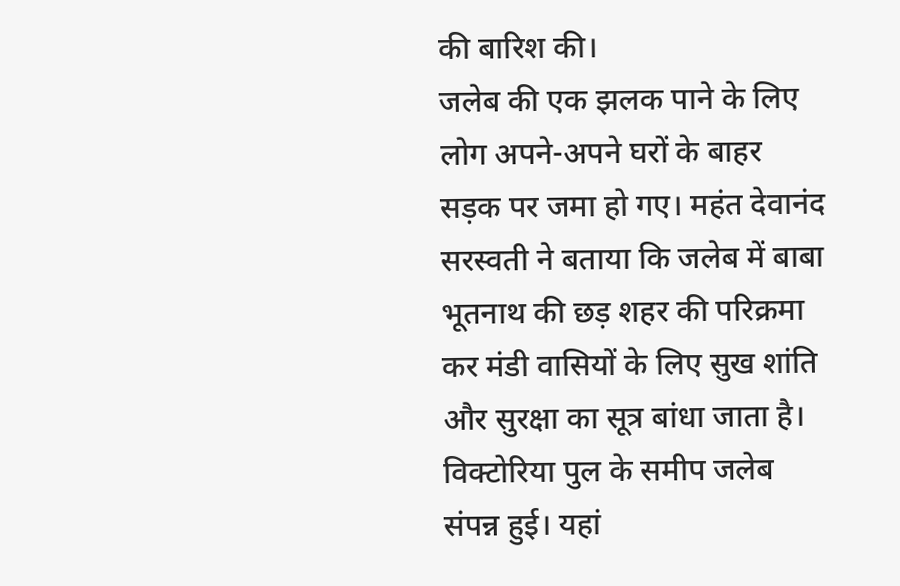की बारिश की।
जलेब की एक झलक पाने के लिए लोग अपने-अपने घरों के बाहर सड़क पर जमा हो गए। महंत देवानंद सरस्वती ने बताया कि जलेब में बाबा भूतनाथ की छड़ शहर की परिक्रमा कर मंडी वासियों के लिए सुख शांति और सुरक्षा का सूत्र बांधा जाता है। विक्टोरिया पुल के समीप जलेब संपन्न हुई। यहां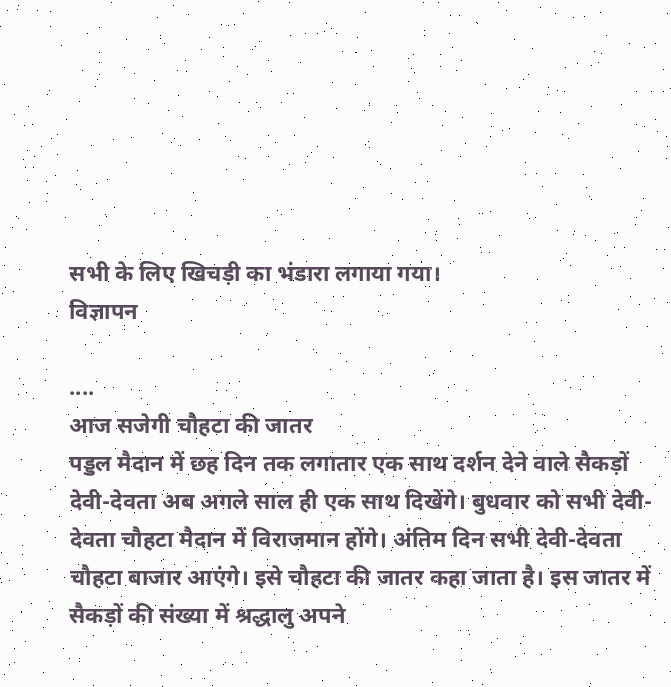सभी के लिए खिचड़ी का भंडारा लगाया गया।
विज्ञापन

....
आज सजेगी चौहटा की जातर
पड्डल मैदान में छह दिन तक लगातार एक साथ दर्शन देने वाले सैकड़ों देवी-देवता अब अगले साल ही एक साथ दिखेंगे। बुधवार को सभी देवी-देवता चौहटा मैदान में विराजमान होंगे। अंतिम दिन सभी देवी-देवता चौहटा बाजार आएंगे। इसे चौहटा की जातर कहा जाता है। इस जातर में सैकड़ों की संख्या में श्रद्धालु अपने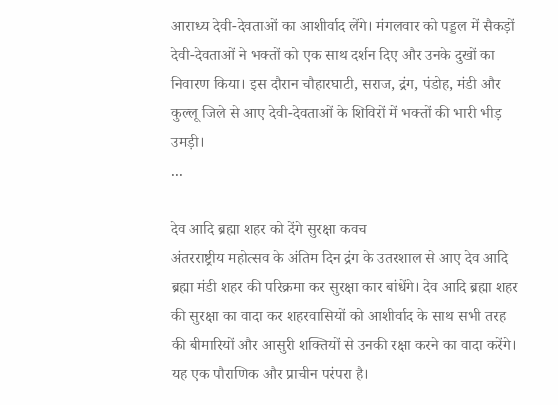आराध्य देवी-देवताओं का आशीर्वाद लेंगे। मंगलवार को पड्डल में सैकड़ों देवी-देवताओं ने भक्तों को एक साथ दर्शन दिए और उनके दुखों का निवारण किया। इस दौरान चौहारघाटी, सराज, द्रंग, पंडोह, मंडी और कुल्लू जिले से आए देवी-देवताओं के शिविरों में भक्तों की भारी भीड़ उमड़ी।
...

देव आदि ब्रह्मा शहर को देंगे सुरक्षा कवच
अंतरराष्ट्रीय महोत्सव के अंतिम दिन द्रंग के उतरशाल से आए देव आदि ब्रह्मा मंडी शहर की परिक्रमा कर सुरक्षा कार बांधेंगे। देव आदि ब्रह्मा शहर की सुरक्षा का वादा कर शहरवासियों को आशीर्वाद के साथ सभी तरह की बीमारियों और आसुरी शक्तियों से उनकी रक्षा करने का वादा करेंगे। यह एक पौराणिक और प्राचीन परंपरा है।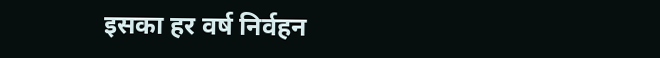इसका हर वर्ष निर्वहन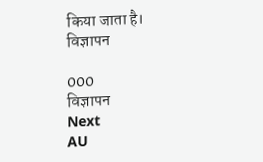किया जाता है।
विज्ञापन

000
विज्ञापन
Next
AU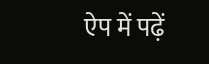ऐप में पढ़ें